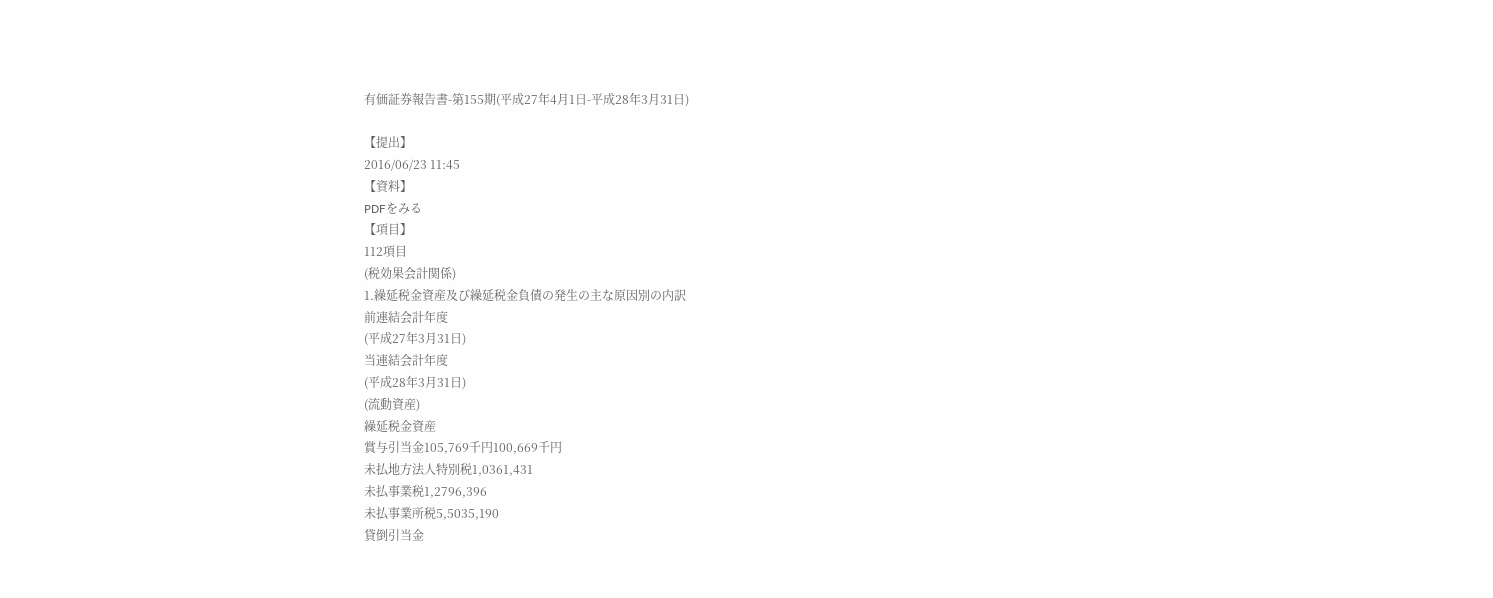有価証券報告書-第155期(平成27年4月1日-平成28年3月31日)

【提出】
2016/06/23 11:45
【資料】
PDFをみる
【項目】
112項目
(税効果会計関係)
1.繰延税金資産及び繰延税金負債の発生の主な原因別の内訳
前連結会計年度
(平成27年3月31日)
当連結会計年度
(平成28年3月31日)
(流動資産)
繰延税金資産
賞与引当金105,769千円100,669千円
未払地方法人特別税1,0361,431
未払事業税1,2796,396
未払事業所税5,5035,190
貸倒引当金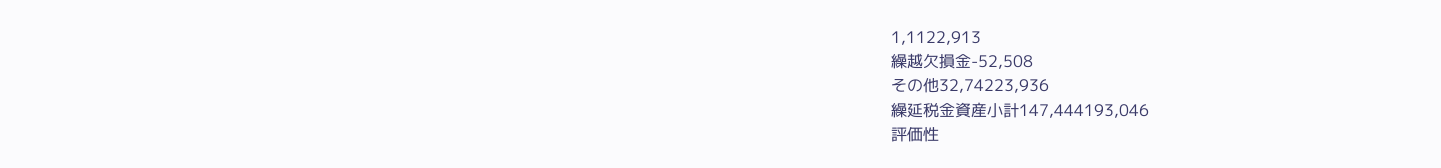1,1122,913
繰越欠損金-52,508
その他32,74223,936
繰延税金資産小計147,444193,046
評価性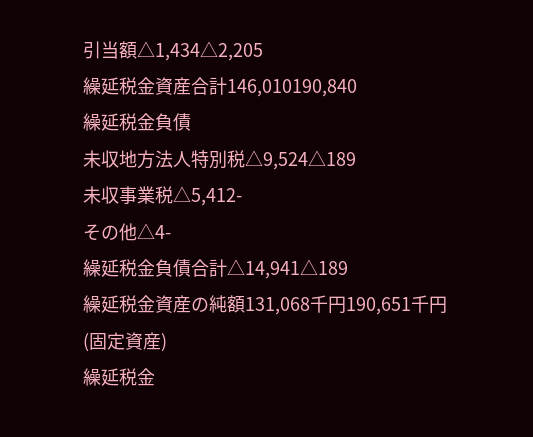引当額△1,434△2,205
繰延税金資産合計146,010190,840
繰延税金負債
未収地方法人特別税△9,524△189
未収事業税△5,412-
その他△4-
繰延税金負債合計△14,941△189
繰延税金資産の純額131,068千円190,651千円
(固定資産)
繰延税金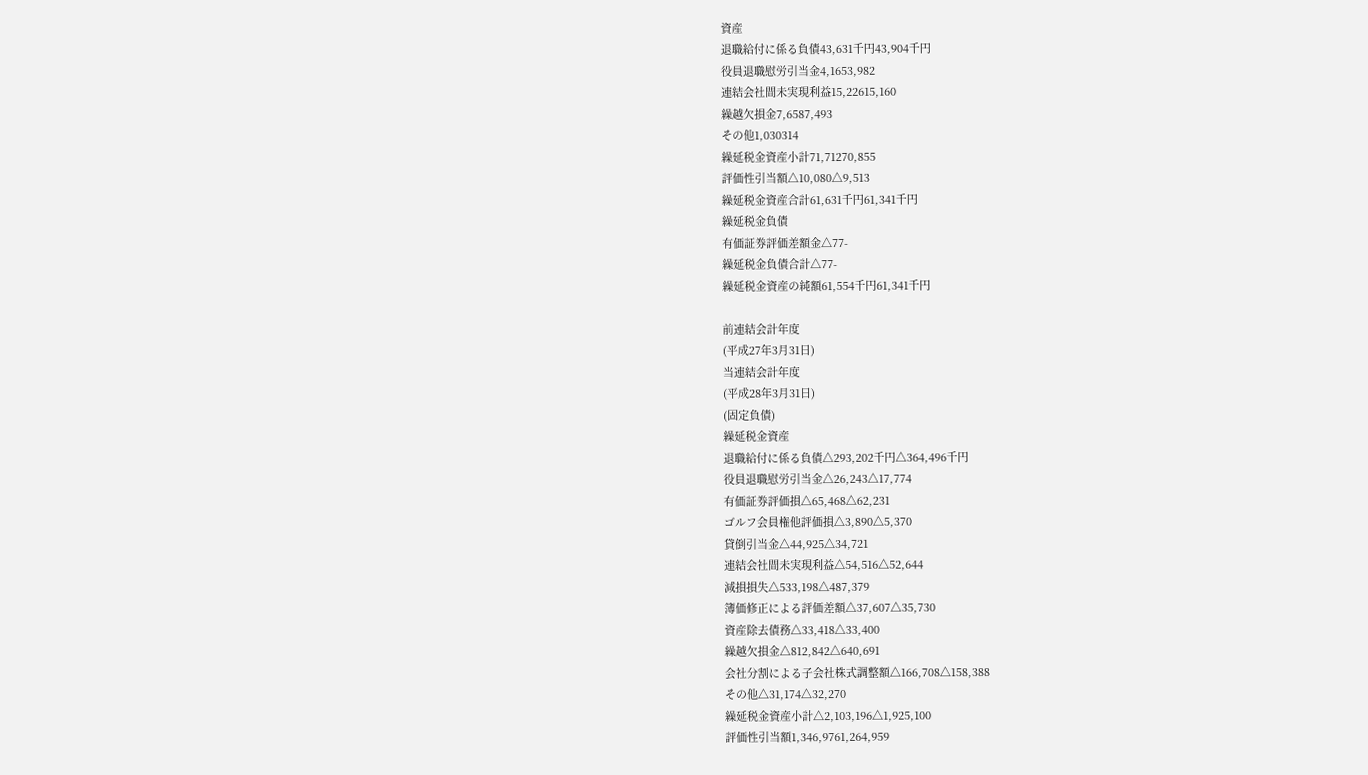資産
退職給付に係る負債43,631千円43,904千円
役員退職慰労引当金4,1653,982
連結会社間未実現利益15,22615,160
繰越欠損金7,6587,493
その他1,030314
繰延税金資産小計71,71270,855
評価性引当額△10,080△9,513
繰延税金資産合計61,631千円61,341千円
繰延税金負債
有価証券評価差額金△77-
繰延税金負債合計△77-
繰延税金資産の純額61,554千円61,341千円

前連結会計年度
(平成27年3月31日)
当連結会計年度
(平成28年3月31日)
(固定負債)
繰延税金資産
退職給付に係る負債△293,202千円△364,496千円
役員退職慰労引当金△26,243△17,774
有価証券評価損△65,468△62,231
ゴルフ会員権他評価損△3,890△5,370
貸倒引当金△44,925△34,721
連結会社間未実現利益△54,516△52,644
減損損失△533,198△487,379
簿価修正による評価差額△37,607△35,730
資産除去債務△33,418△33,400
繰越欠損金△812,842△640,691
会社分割による子会社株式調整額△166,708△158,388
その他△31,174△32,270
繰延税金資産小計△2,103,196△1,925,100
評価性引当額1,346,9761,264,959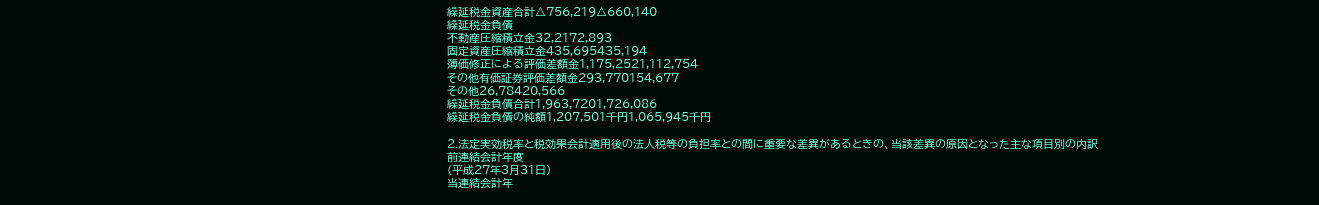繰延税金資産合計△756,219△660,140
繰延税金負債
不動産圧縮積立金32,2172,893
固定資産圧縮積立金435,695435,194
簿価修正による評価差額金1,175,2521,112,754
その他有価証券評価差額金293,770154,677
その他26,78420,566
繰延税金負債合計1,963,7201,726,086
繰延税金負債の純額1,207,501千円1,065,945千円

2.法定実効税率と税効果会計適用後の法人税等の負担率との間に重要な差異があるときの、当該差異の原因となった主な項目別の内訳
前連結会計年度
(平成27年3月31日)
当連結会計年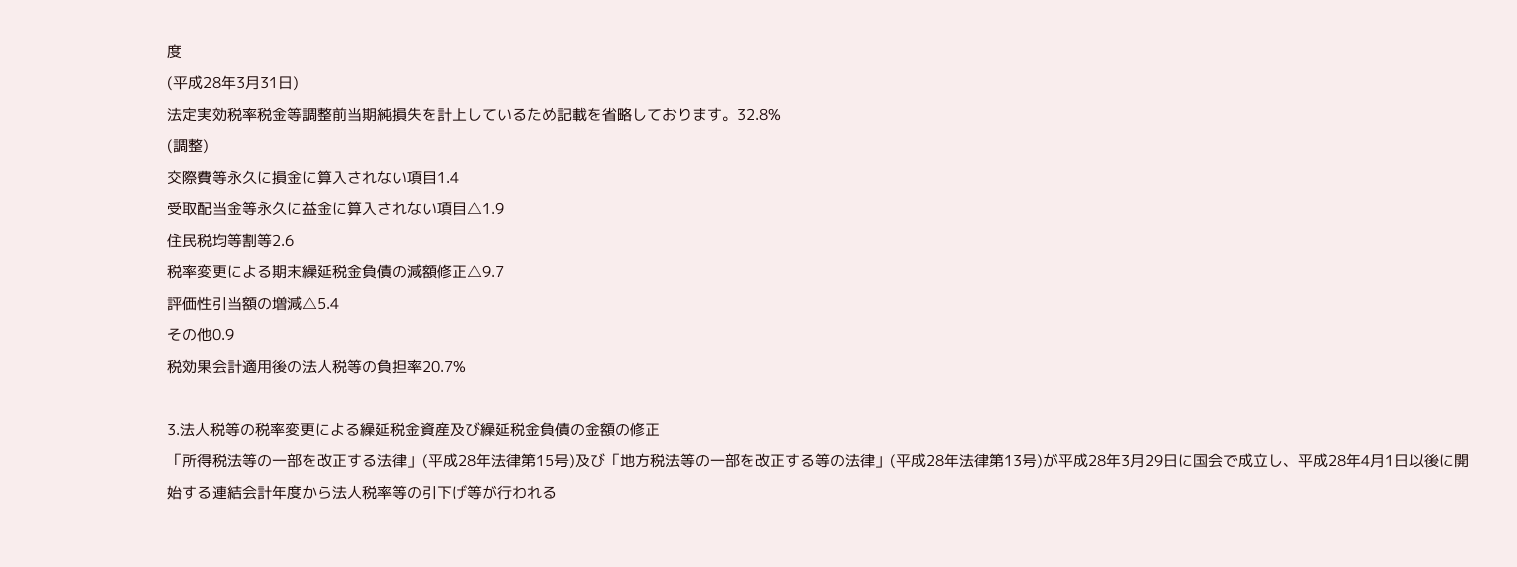度
(平成28年3月31日)
法定実効税率税金等調整前当期純損失を計上しているため記載を省略しております。32.8%
(調整)
交際費等永久に損金に算入されない項目1.4
受取配当金等永久に益金に算入されない項目△1.9
住民税均等割等2.6
税率変更による期末繰延税金負債の減額修正△9.7
評価性引当額の増減△5.4
その他0.9
税効果会計適用後の法人税等の負担率20.7%

3.法人税等の税率変更による繰延税金資産及び繰延税金負債の金額の修正
「所得税法等の一部を改正する法律」(平成28年法律第15号)及び「地方税法等の一部を改正する等の法律」(平成28年法律第13号)が平成28年3月29日に国会で成立し、平成28年4月1日以後に開始する連結会計年度から法人税率等の引下げ等が行われる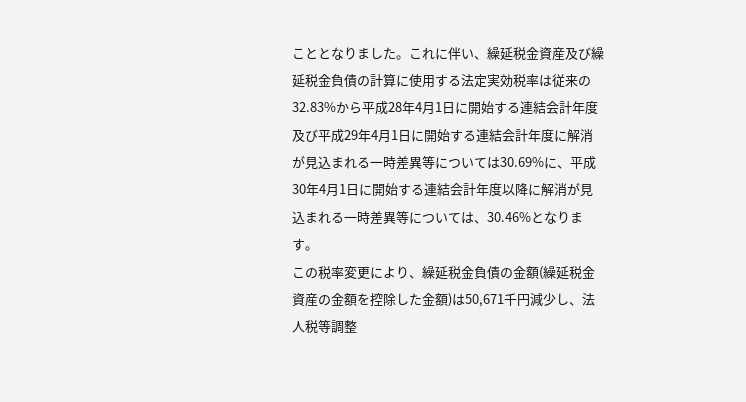こととなりました。これに伴い、繰延税金資産及び繰延税金負債の計算に使用する法定実効税率は従来の32.83%から平成28年4月1日に開始する連結会計年度及び平成29年4月1日に開始する連結会計年度に解消が見込まれる一時差異等については30.69%に、平成30年4月1日に開始する連結会計年度以降に解消が見込まれる一時差異等については、30.46%となります。
この税率変更により、繰延税金負債の金額(繰延税金資産の金額を控除した金額)は50,671千円減少し、法人税等調整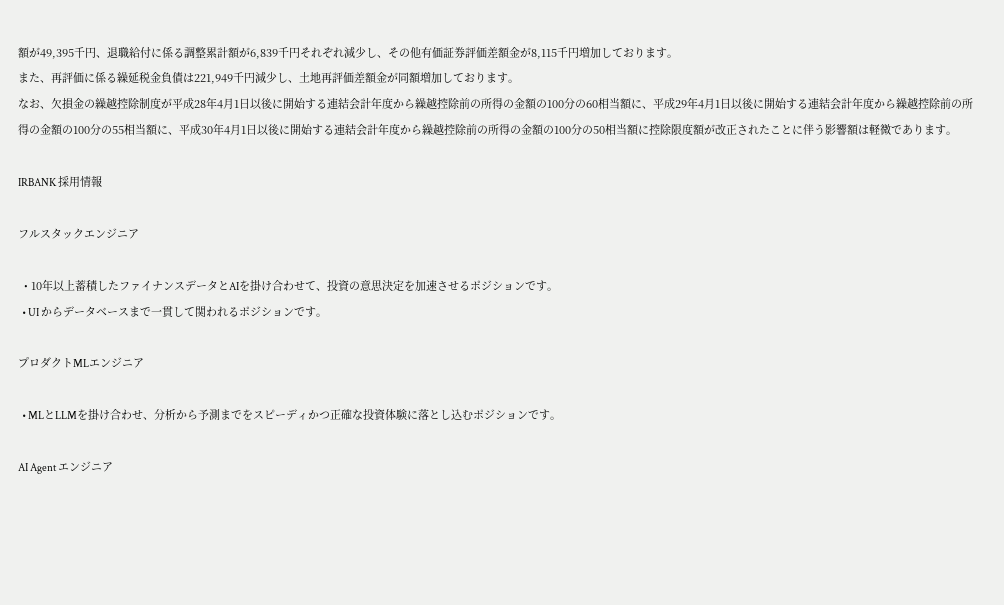額が49,395千円、退職給付に係る調整累計額が6,839千円それぞれ減少し、その他有価証券評価差額金が8,115千円増加しております。
また、再評価に係る繰延税金負債は221,949千円減少し、土地再評価差額金が同額増加しております。
なお、欠損金の繰越控除制度が平成28年4月1日以後に開始する連結会計年度から繰越控除前の所得の金額の100分の60相当額に、平成29年4月1日以後に開始する連結会計年度から繰越控除前の所得の金額の100分の55相当額に、平成30年4月1日以後に開始する連結会計年度から繰越控除前の所得の金額の100分の50相当額に控除限度額が改正されたことに伴う影響額は軽微であります。

IRBANK 採用情報

フルスタックエンジニア

  • 10年以上蓄積したファイナンスデータとAIを掛け合わせて、投資の意思決定を加速させるポジションです。
  • UI からデータベースまで一貫して関われるポジションです。

プロダクトMLエンジニア

  • MLとLLMを掛け合わせ、分析から予測までをスピーディかつ正確な投資体験に落とし込むポジションです。

AI Agent エンジニア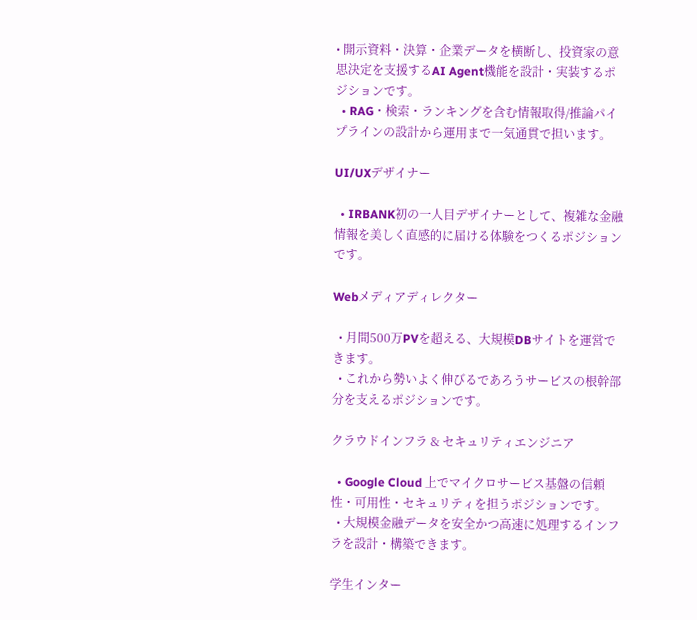• 開示資料・決算・企業データを横断し、投資家の意思決定を支援するAI Agent機能を設計・実装するポジションです。
  • RAG・検索・ランキングを含む情報取得/推論パイプラインの設計から運用まで一気通貫で担います。

UI/UXデザイナー

  • IRBANK初の一人目デザイナーとして、複雑な金融情報を美しく直感的に届ける体験をつくるポジションです。

Webメディアディレクター

  • 月間500万PVを超える、大規模DBサイトを運営できます。
  • これから勢いよく伸びるであろうサービスの根幹部分を支えるポジションです。

クラウドインフラ & セキュリティエンジニア

  • Google Cloud 上でマイクロサービス基盤の信頼性・可用性・セキュリティを担うポジションです。
  • 大規模金融データを安全かつ高速に処理するインフラを設計・構築できます。

学生インター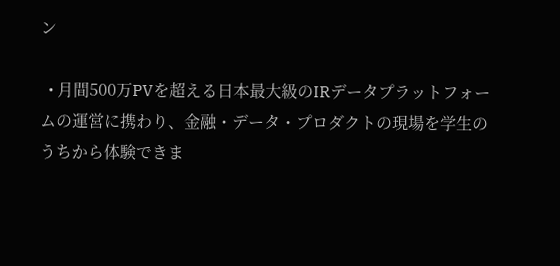ン

  • 月間500万PVを超える日本最大級のIRデータプラットフォームの運営に携わり、金融・データ・プロダクトの現場を学生のうちから体験できま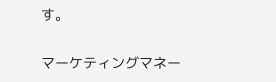す。

マーケティングマネー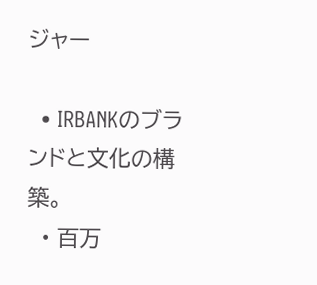ジャー

  • IRBANKのブランドと文化の構築。
  • 百万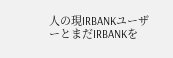人の現IRBANKユーザーとまだIRBANKを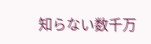知らない数千万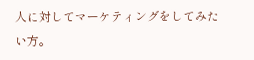人に対してマーケティングをしてみたい方。